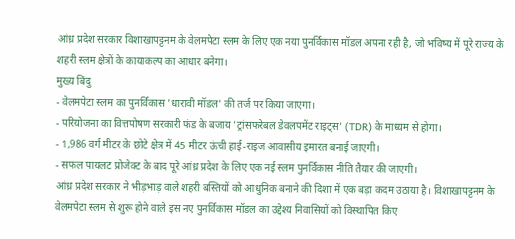आंध्र प्रदेश सरकार विशाखापट्टनम के वेलमपेटा स्लम के लिए एक नया पुनर्विकास मॉडल अपना रही है, जो भविष्य में पूरे राज्य के शहरी स्लम क्षेत्रों के कायाकल्प का आधार बनेगा।
मुख्य बिंदु
- वेलमपेटा स्लम का पुनर्विकास 'धारावी मॉडल' की तर्ज पर किया जाएगा।
- परियोजना का वित्तपोषण सरकारी फंड के बजाय 'ट्रांसफरेबल डेवलपमेंट राइट्स' (TDR) के माध्यम से होगा।
- 1,986 वर्ग मीटर के छोटे क्षेत्र में 45 मीटर ऊंची हाई-राइज आवासीय इमारत बनाई जाएगी।
- सफल पायलट प्रोजेक्ट के बाद पूरे आंध्र प्रदेश के लिए एक नई स्लम पुनर्विकास नीति तैयार की जाएगी।
आंध्र प्रदेश सरकार ने भीड़भाड़ वाले शहरी बस्तियों को आधुनिक बनाने की दिशा में एक बड़ा कदम उठाया है। विशाखापट्टनम के वेलमपेटा स्लम से शुरू होने वाले इस नए पुनर्विकास मॉडल का उद्देश्य निवासियों को विस्थापित किए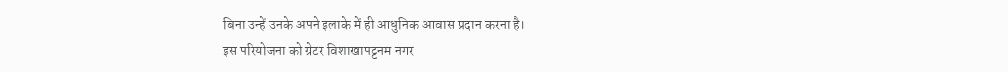बिना उन्हें उनके अपने इलाके में ही आधुनिक आवास प्रदान करना है।
इस परियोजना को ग्रेटर विशाखापट्टनम नगर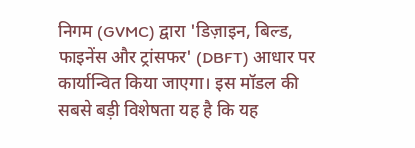निगम (GVMC) द्वारा 'डिज़ाइन, बिल्ड, फाइनेंस और ट्रांसफर' (DBFT) आधार पर कार्यान्वित किया जाएगा। इस मॉडल की सबसे बड़ी विशेषता यह है कि यह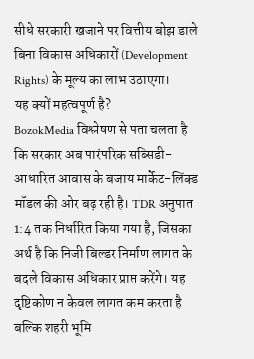सीधे सरकारी खजाने पर वित्तीय बोझ डाले बिना विकास अधिकारों (Development Rights) के मूल्य का लाभ उठाएगा।
यह क्यों महत्वपूर्ण है?
BozokMedia विश्लेषण से पता चलता है कि सरकार अब पारंपरिक सब्सिडी-आधारित आवास के बजाय मार्केट-लिंक्ड मॉडल की ओर बढ़ रही है। TDR अनुपात 1:4 तक निर्धारित किया गया है, जिसका अर्थ है कि निजी बिल्डर निर्माण लागत के बदले विकास अधिकार प्राप्त करेंगे। यह दृष्टिकोण न केवल लागत कम करता है बल्कि शहरी भूमि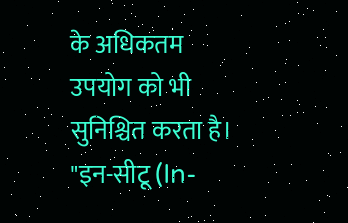के अधिकतम उपयोग को भी सुनिश्चित करता है।
"इन-सीटू (In-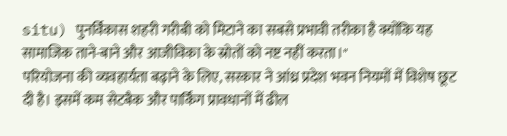situ) पुनर्विकास शहरी गरीबी को मिटाने का सबसे प्रभावी तरीका है क्योंकि यह सामाजिक ताने-बाने और आजीविका के स्रोतों को नष्ट नहीं करता।"
परियोजना की व्यवहार्यता बढ़ाने के लिए, सरकार ने आंध्र प्रदेश भवन नियमों में विशेष छूट दी है। इसमें कम सेटबैक और पार्किंग प्रावधानों में ढील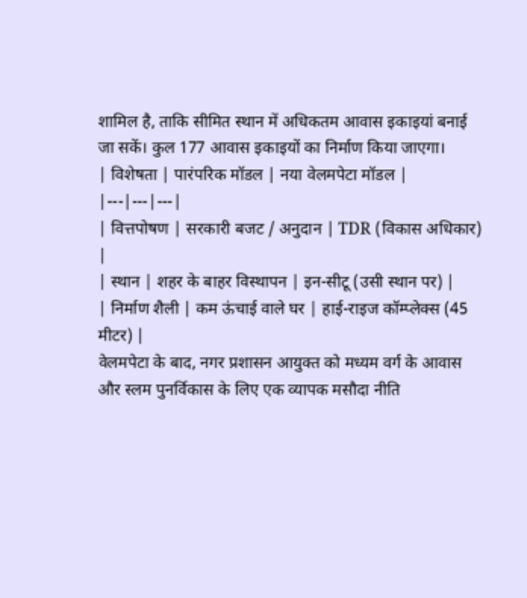शामिल है, ताकि सीमित स्थान में अधिकतम आवास इकाइयां बनाई जा सकें। कुल 177 आवास इकाइयों का निर्माण किया जाएगा।
| विशेषता | पारंपरिक मॉडल | नया वेलमपेटा मॉडल |
|---|---|---|
| वित्तपोषण | सरकारी बजट / अनुदान | TDR (विकास अधिकार) |
| स्थान | शहर के बाहर विस्थापन | इन-सीटू (उसी स्थान पर) |
| निर्माण शैली | कम ऊंचाई वाले घर | हाई-राइज कॉम्प्लेक्स (45 मीटर) |
वेलमपेटा के बाद, नगर प्रशासन आयुक्त को मध्यम वर्ग के आवास और स्लम पुनर्विकास के लिए एक व्यापक मसौदा नीति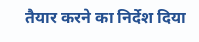तैयार करने का निर्देश दिया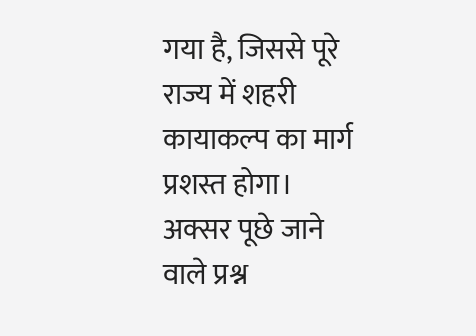गया है, जिससे पूरे राज्य में शहरी कायाकल्प का मार्ग प्रशस्त होगा।
अक्सर पूछे जाने वाले प्रश्न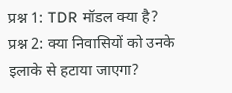प्रश्न 1: TDR मॉडल क्या है?
प्रश्न 2: क्या निवासियों को उनके इलाके से हटाया जाएगा?